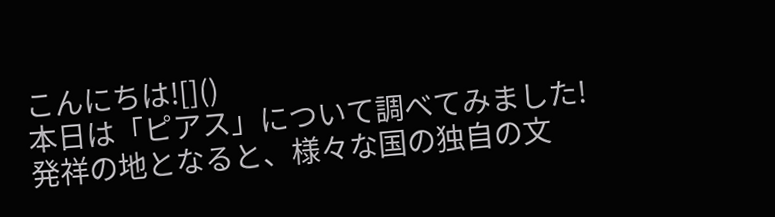こんにちは![]()
本日は「ピアス」について調べてみました!
発祥の地となると、様々な国の独自の文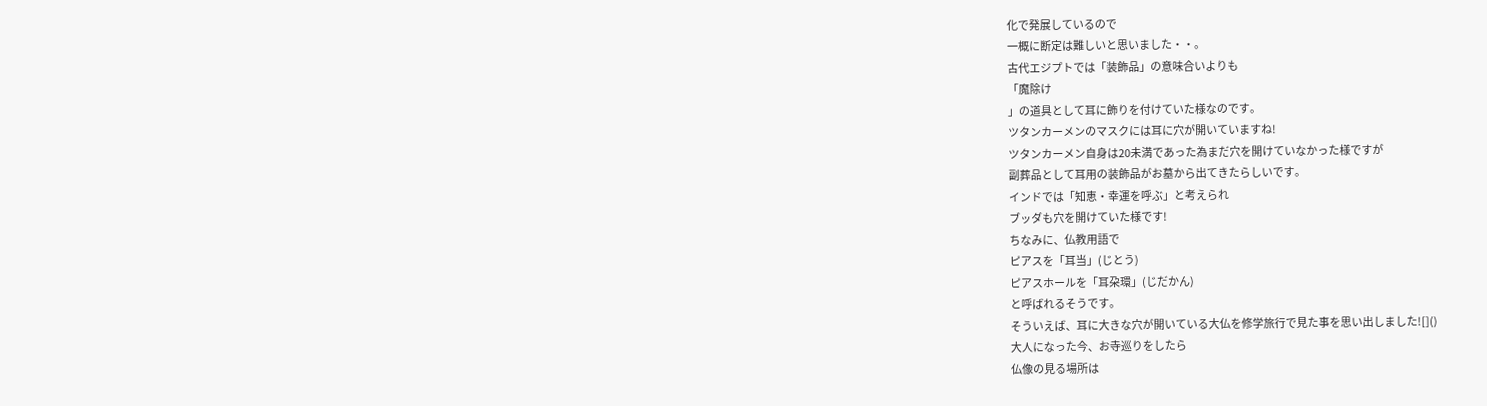化で発展しているので
一概に断定は難しいと思いました・・。
古代エジプトでは「装飾品」の意味合いよりも
「魔除け
」の道具として耳に飾りを付けていた様なのです。
ツタンカーメンのマスクには耳に穴が開いていますね!
ツタンカーメン自身は20未満であった為まだ穴を開けていなかった様ですが
副葬品として耳用の装飾品がお墓から出てきたらしいです。
インドでは「知恵・幸運を呼ぶ」と考えられ
ブッダも穴を開けていた様です!
ちなみに、仏教用語で
ピアスを「耳当」(じとう)
ピアスホールを「耳朶環」(じだかん)
と呼ばれるそうです。
そういえば、耳に大きな穴が開いている大仏を修学旅行で見た事を思い出しました![]()
大人になった今、お寺巡りをしたら
仏像の見る場所は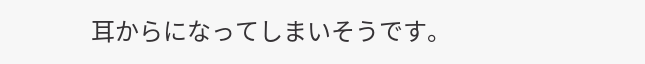耳からになってしまいそうです。